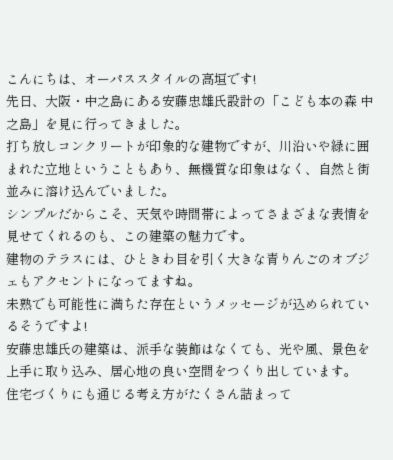こんにちは、オーパススタイルの高垣です!
先日、大阪・中之島にある安藤忠雄氏設計の「こども本の森 中之島」を見に行ってきました。
打ち放しコンクリートが印象的な建物ですが、川沿いや緑に囲まれた立地ということもあり、無機質な印象はなく、自然と街並みに溶け込んでいました。
シンプルだからこそ、天気や時間帯によってさまざまな表情を見せてくれるのも、この建築の魅力です。
建物のテラスには、ひときわ目を引く大きな青りんごのオブジェもアクセントになってますね。
未熟でも可能性に満ちた存在というメッセージが込められているそうですよ!
安藤忠雄氏の建築は、派手な装飾はなくても、光や風、景色を上手に取り込み、居心地の良い空間をつくり出しています。
住宅づくりにも通じる考え方がたくさん詰まって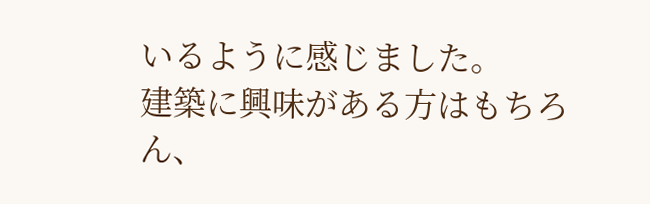いるように感じました。
建築に興味がある方はもちろん、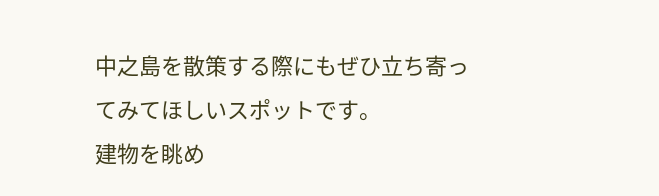中之島を散策する際にもぜひ立ち寄ってみてほしいスポットです。
建物を眺め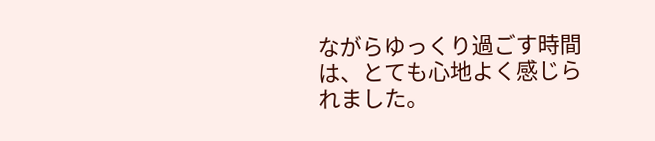ながらゆっくり過ごす時間は、とても心地よく感じられました。